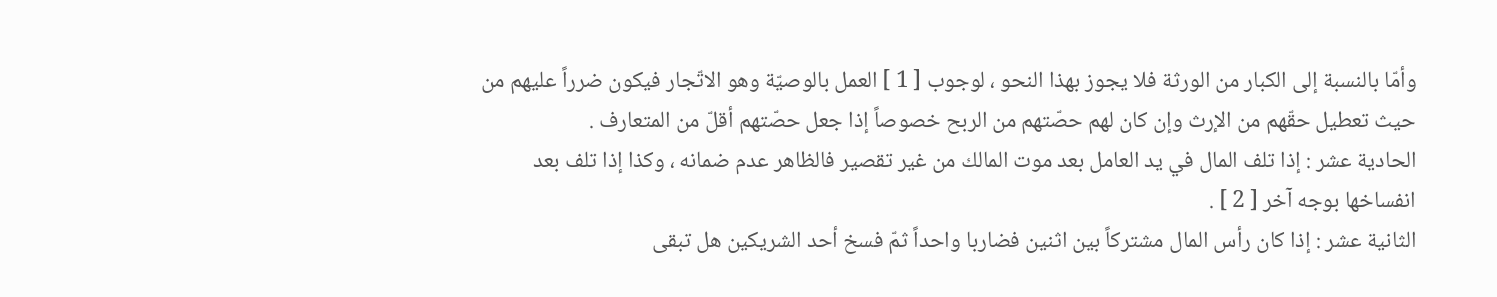وأمّا بالنسبة إلى الكبار من الورثة فلا يجوز بهذا النحو ، لوجوب [ 1 ] العمل بالوصيّة وهو الاتّجار فيكون ضرراً عليهم من حيث تعطيل حقّهم من الإرث وإن كان لهم حصّتهم من الربح خصوصاً إذا جعل حصّتهم أقلّ من المتعارف .
الحادية عشر : إذا تلف المال في يد العامل بعد موت المالك من غير تقصير فالظاهر عدم ضمانه ، وكذا إذا تلف بعد انفساخها بوجه آخر [ 2 ] .
الثانية عشر : إذا كان رأس المال مشتركاً بين اثنين فضاربا واحداً ثمّ فسخ أحد الشريكين هل تبقى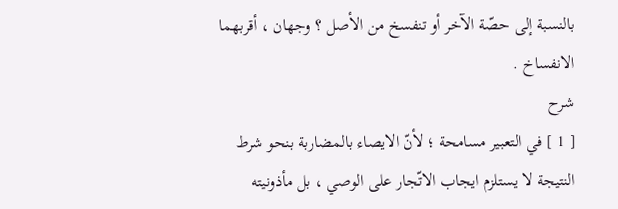بالنسبة إلى حصّة الآخر أو تنفسخ من الأصل ؟ وجهان ، أقربهما الانفساخ .
شرح
[ 1 ] في التعبير مسامحة ؛ لأنّ الايصاء بالمضاربة بنحو شرط النتيجة لا يستلزم ايجاب الاتّجار على الوصي ، بل مأذونيته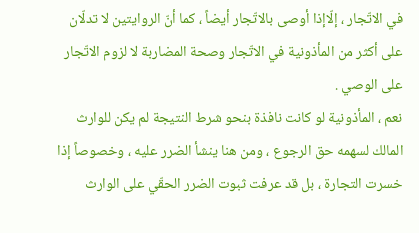في الاتّجار ، إلّاإذا أوصى بالاتّجار أيضاً ، كما أنّ الروايتين لا تدلّان على أكثر من المأذونية في الاتّجار وصحة المضاربة لا لزوم الاتّجار على الوصي .
نعم ، المأذونية لو كانت نافذة بنحو شرط النتيجة لم يكن للوارث المالك لسهمه حق الرجوع ، ومن هنا ينشأ الضرر عليه ، وخصوصاً إذا خسرت التجارة ، بل قد عرفت ثبوت الضرر الحقّي على الوارث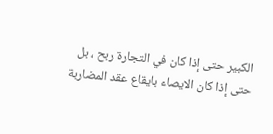الكبير حتى إذا كان في التجارة ربح ، بل حتى إذا كان الايصاء بايقاع عقد المضاربة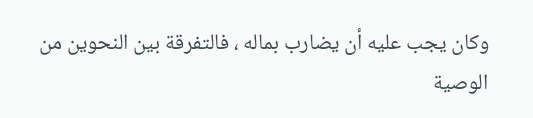وكان يجب عليه أن يضارب بماله ، فالتفرقة بين النحوين من الوصية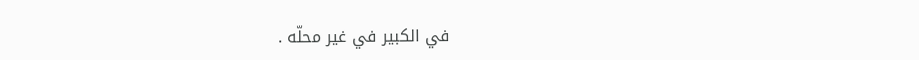في الكبير في غير محلّه .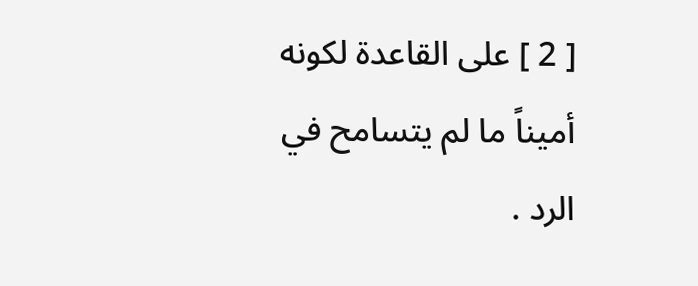[ 2 ] على القاعدة لكونه أميناً ما لم يتسامح في الرد .